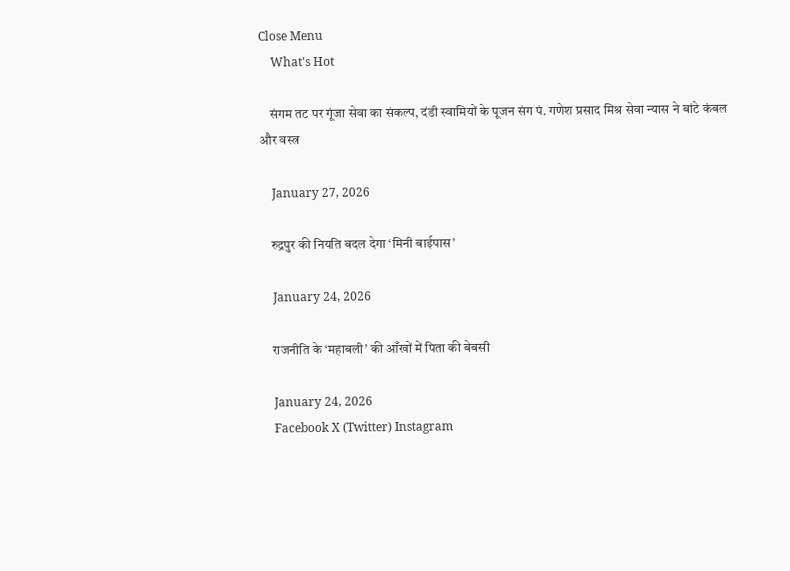Close Menu
    What's Hot

    संगम तट पर गूंजा सेवा का संकल्प, दंडी स्वामियों के पूजन संग पं. गणेश प्रसाद मिश्र सेवा न्यास ने बांटे कंबल और वस्त्र

    January 27, 2026

    रुद्रपुर की नियति बदल देगा ‘मिनी बाईपास’

    January 24, 2026

    राजनीति के ‘महाबली’ की आँखों में पिता की बेबसी

    January 24, 2026
    Facebook X (Twitter) Instagram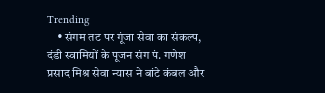Trending
    • संगम तट पर गूंजा सेवा का संकल्प, दंडी स्वामियों के पूजन संग पं. गणेश प्रसाद मिश्र सेवा न्यास ने बांटे कंबल और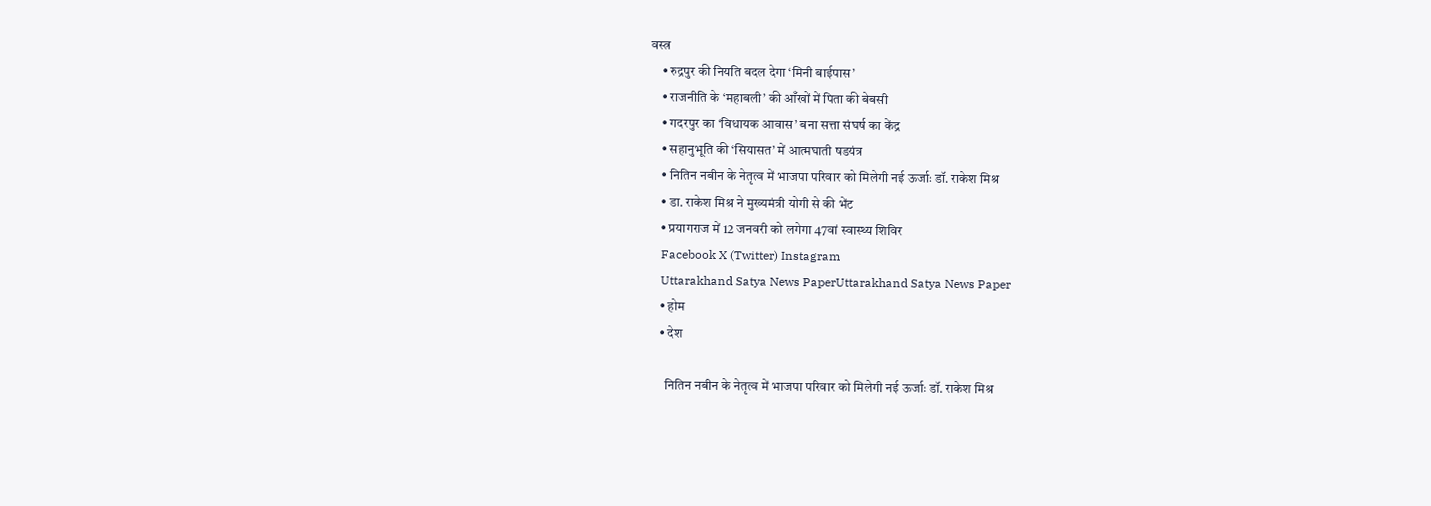वस्त्र
    • रुद्रपुर की नियति बदल देगा ‘मिनी बाईपास’
    • राजनीति के ‘महाबली’ की आँखों में पिता की बेबसी
    • गदरपुर का ‘विधायक आवास’ बना सत्ता संघर्ष का केंद्र
    • सहानुभूति की ‘सियासत’ में आत्मघाती षडयंत्र
    • नितिन नबीन के नेतृत्व में भाजपा परिवार को मिलेगी नई ऊर्जाः डॉ. राकेश मिश्र
    • डा. राकेश मिश्र ने मुख्यमंत्री योगी से की भेंट
    • प्रयागराज में 12 जनवरी को लगेगा 47वां स्वास्थ्य शिविर
    Facebook X (Twitter) Instagram
    Uttarakhand Satya News PaperUttarakhand Satya News Paper
    • होम
    • देश

      नितिन नबीन के नेतृत्व में भाजपा परिवार को मिलेगी नई ऊर्जाः डॉ. राकेश मिश्र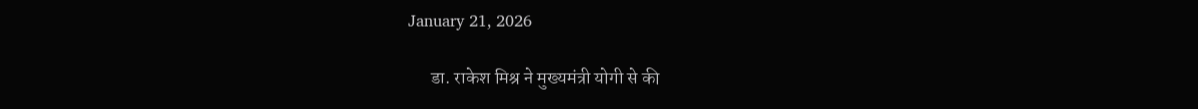January 21, 2026

      डा. राकेश मिश्र ने मुख्यमंत्री योगी से की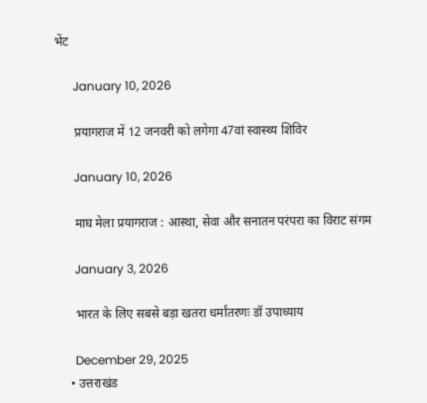भेंट

      January 10, 2026

      प्रयागराज में 12 जनवरी को लगेगा 47वां स्वास्थ्य शिविर

      January 10, 2026

      माघ मेला प्रयागराज : आस्था, सेवा और सनातन परंपरा का विराट संगम

      January 3, 2026

      भारत के लिए सबसे बड़ा खतरा धर्मांतरणः डॉ उपाध्याय

      December 29, 2025
    • उत्तराखंड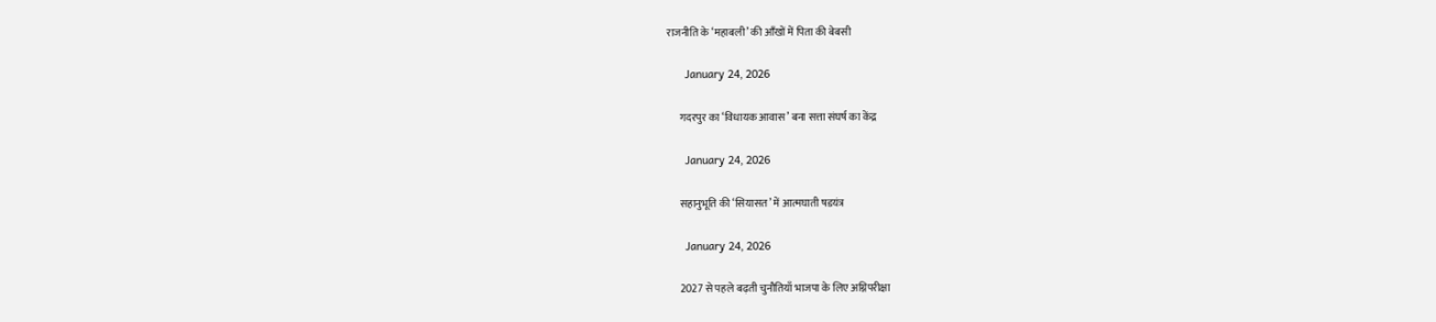राजनीति के ‘महाबली’ की आँखों में पिता की बेबसी

      January 24, 2026

      गदरपुर का ‘विधायक आवास’ बना सत्ता संघर्ष का केंद्र

      January 24, 2026

      सहानुभूति की ‘सियासत’ में आत्मघाती षडयंत्र

      January 24, 2026

      2027 से पहले बढ़ती चुनौतियाँ भाजपा के लिए अग्निपरीक्षा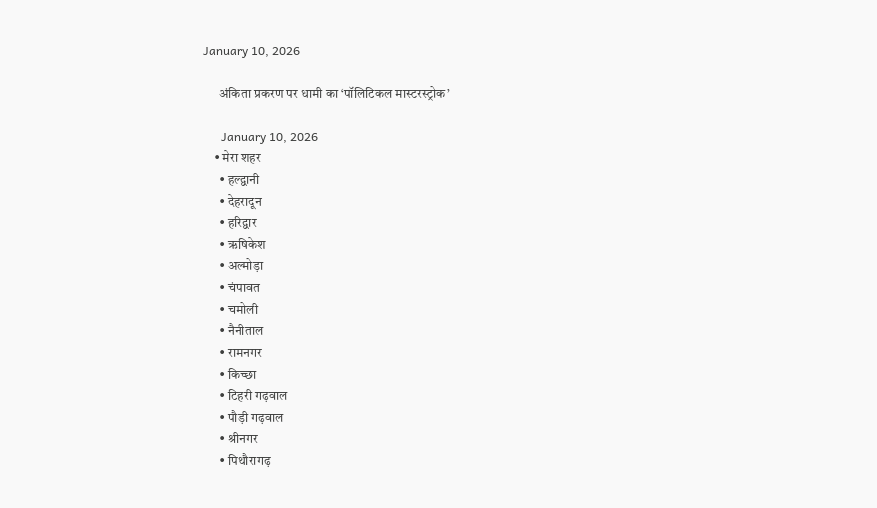January 10, 2026

      अंकिता प्रकरण पर धामी का ‘पॉलिटिकल मास्टरस्ट्रोक’

      January 10, 2026
    • मेरा शहर
      • हल्द्वानी
      • देहरादून
      • हरिद्वार
      • ऋषिकेश
      • अल्मोड़ा
      • चंपावत
      • चमोली
      • नैनीताल
      • रामनगर
      • किच्छा
      • टिहरी गढ़वाल
      • पौड़ी गढ़वाल
      • श्रीनगर
      • पिथौरागढ़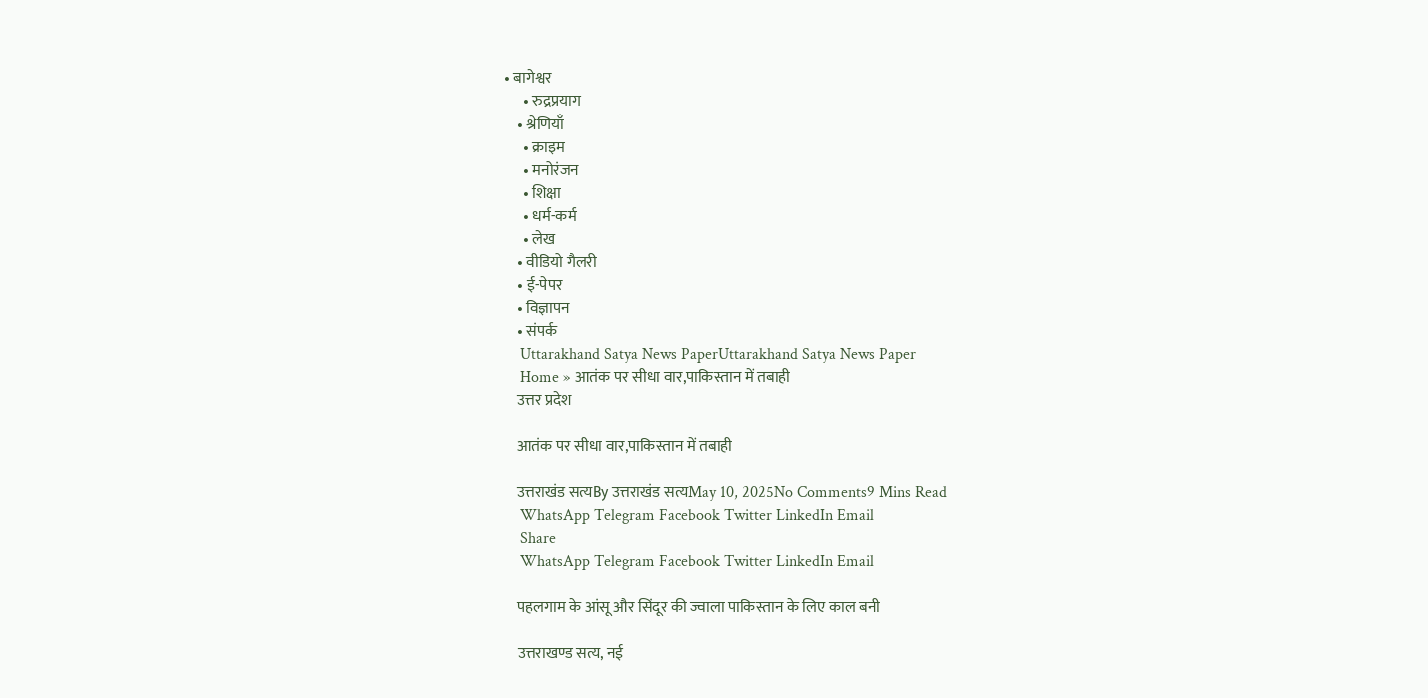• बागेश्वर
      • रुद्रप्रयाग
    • श्रेणियाँ
      • क्राइम
      • मनोरंजन
      • शिक्षा
      • धर्म-कर्म
      • लेख
    • वीडियो गैलरी
    • ई-पेपर
    • विज्ञापन
    • संपर्क
    Uttarakhand Satya News PaperUttarakhand Satya News Paper
    Home » आतंक पर सीधा वार,पाकिस्तान में तबाही
    उत्तर प्रदेश

    आतंक पर सीधा वार,पाकिस्तान में तबाही

    उत्तराखंड सत्यBy उत्तराखंड सत्यMay 10, 2025No Comments9 Mins Read
    WhatsApp Telegram Facebook Twitter LinkedIn Email
    Share
    WhatsApp Telegram Facebook Twitter LinkedIn Email

    पहलगाम के आंसू और सिंदूर की ज्वाला पाकिस्तान के लिए काल बनी

    उत्तराखण्ड सत्य, नई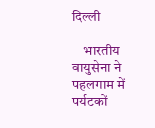दिल्ली

    भारतीय वायुसेना ने पहलगाम में पर्यटकों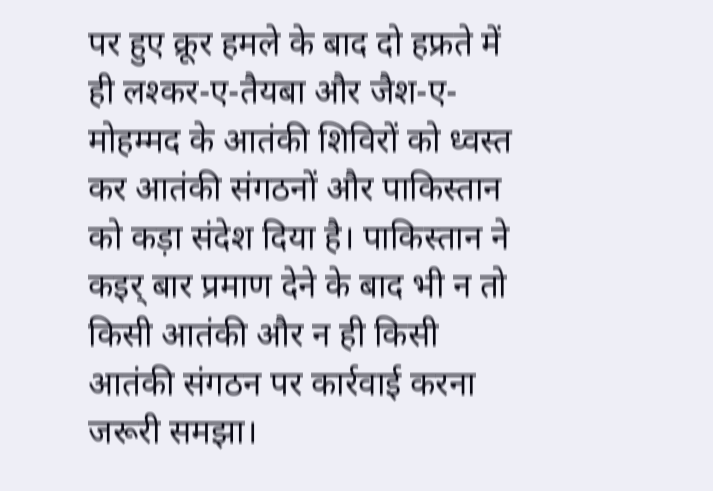पर हुए क्रूर हमले के बाद दो हफ्रते में ही लश्कर-ए-तैयबा और जैश-ए-मोहम्मद के आतंकी शिविरों को ध्वस्त कर आतंकी संगठनों और पाकिस्तान को कड़ा संदेश दिया है। पाकिस्तान ने कइर् बार प्रमाण देने के बाद भी न तो किसी आतंकी और न ही किसी आतंकी संगठन पर कार्रवाई करना जरूरी समझा।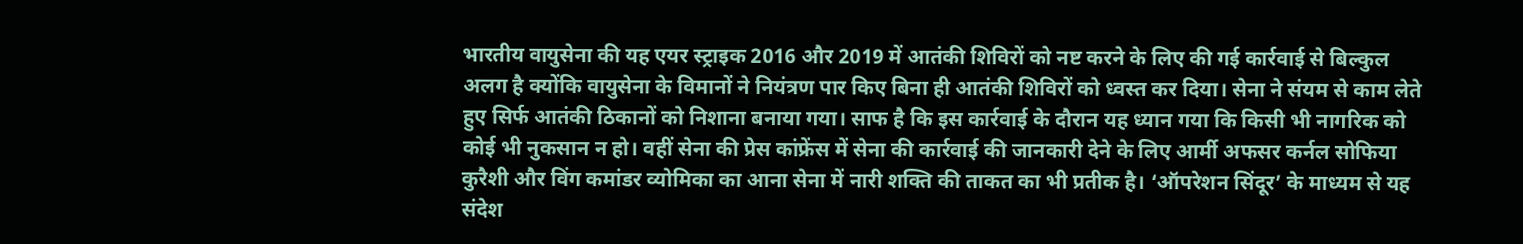भारतीय वायुसेना की यह एयर स्ट्राइक 2016 और 2019 में आतंकी शिविरों को नष्ट करने के लिए की गई कार्रवाई से बिल्कुल अलग है क्योंकि वायुसेना के विमानों ने नियंत्रण पार किए बिना ही आतंकी शिविरों को ध्वस्त कर दिया। सेना ने संयम से काम लेते हुए सिर्फ आतंकी ठिकानों को निशाना बनाया गया। साफ है कि इस कार्रवाई के दौरान यह ध्यान गया कि किसी भी नागरिक को कोई भी नुकसान न हो। वहीं सेना की प्रेस कांफ्रेंस में सेना की कार्रवाई की जानकारी देने के लिए आर्मी अफसर कर्नल सोफिया कुरैशी और विंग कमांडर व्योमिका का आना सेना में नारी शक्ति की ताकत का भी प्रतीक है। ‘ऑपरेशन सिंदूर’ के माध्यम से यह संदेश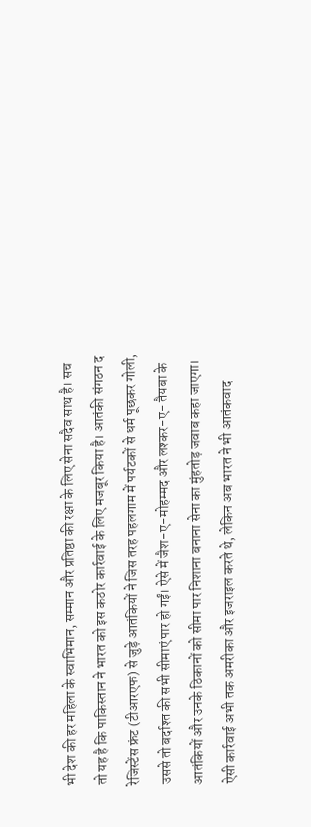भी देश की हर महिला के स्वाभिमान, सम्मान और प्रतिष्ठा की रक्षा के लिए सेना सदैव साथ है। सच तो यह है कि पाकिस्तान ने भारत को इस कठोर कार्रवाई के लिए मजबूर किया है। आतंकी संगठन द रेजिस्टेंस फ्रंट (टीआरएफ) से जुड़े आतंकियों ने जिस तरह पहलगाम में पर्यटकों से धर्म पूछकर गोली, उससे तो बर्दाश्त की सभी सीमाएं पार हो गईं। ऐसे में जैश-ए-मोहम्मद और लश्कर-ए- तैयबा के आतंकियों और उनके ठिकानों को सीमा पार निशाना बनाना सेना का मुंहतोड़ जवाब कहा जाएगा। ऐसी कार्रवाई अभी तक अमरीका और इजराइल करते थे, लेकिन अब भारत ने भी आतंकवाद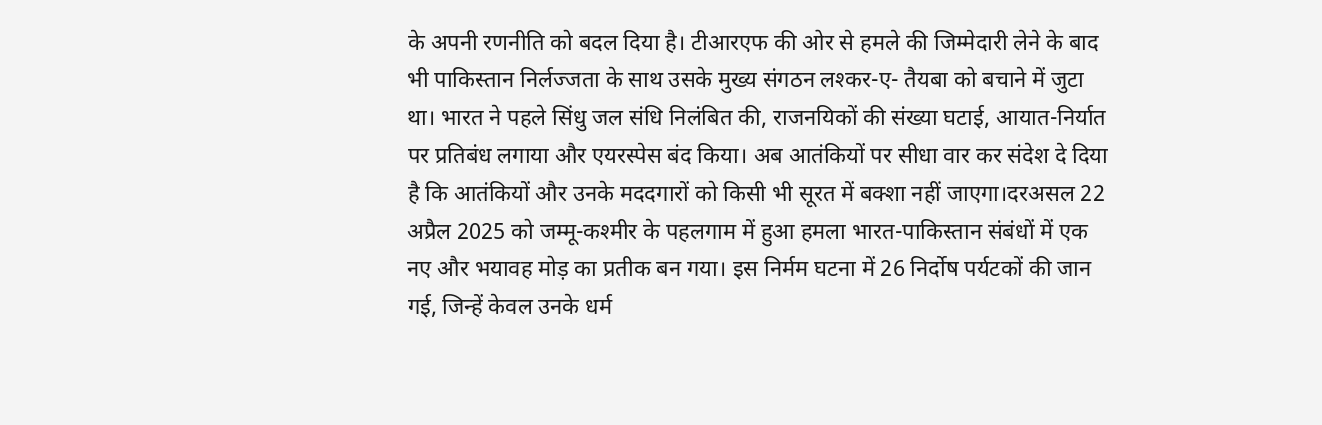के अपनी रणनीति को बदल दिया है। टीआरएफ की ओर से हमले की जिम्मेदारी लेने के बाद भी पाकिस्तान निर्लज्जता के साथ उसके मुख्य संगठन लश्कर-ए- तैयबा को बचाने में जुटा था। भारत ने पहले सिंधु जल संधि निलंबित की, राजनयिकों की संख्या घटाई, आयात-निर्यात पर प्रतिबंध लगाया और एयरस्पेस बंद किया। अब आतंकियों पर सीधा वार कर संदेश दे दिया है कि आतंकियों और उनके मददगारों को किसी भी सूरत में बक्शा नहीं जाएगा।दरअसल 22 अप्रैल 2025 को जम्मू-कश्मीर के पहलगाम में हुआ हमला भारत-पाकिस्तान संबंधों में एक नए और भयावह मोड़ का प्रतीक बन गया। इस निर्मम घटना में 26 निर्दोष पर्यटकों की जान गई, जिन्हें केवल उनके धर्म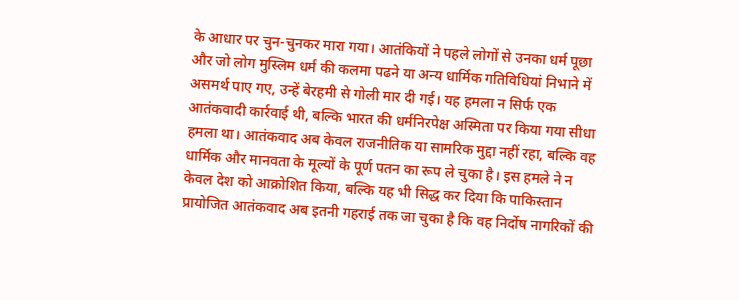के आधार पर चुन-चुनकर मारा गया। आतंकियों ने पहले लोगों से उनका धर्म पूछा और जो लोग मुस्लिम धर्म की कलमा पढने या अन्य धार्मिक गतिविधियां निभाने में असमर्थ पाए गए, उन्हें बेरहमी से गोली मार दी गई। यह हमला न सिर्फ एक आतंकवादी कार्रवाई थी, बल्कि भारत की धर्मनिरपेक्ष अस्मिता पर किया गया सीधा हमला था। आतंकवाद अब केवल राजनीतिक या सामरिक मुद्दा नहीं रहा, बल्कि वह धार्मिक और मानवता के मूल्यों के पूर्ण पतन का रूप ले चुका है। इस हमले ने न केवल देश को आक्रोशित किया, बल्कि यह भी सिद्ध कर दिया कि पाकिस्तान प्रायोजित आतंकवाद अब इतनी गहराई तक जा चुका है कि वह निर्दोष नागरिकों की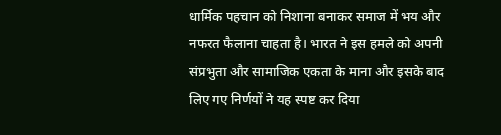धार्मिक पहचान को निशाना बनाकर समाज में भय और नफरत फैलाना चाहता है। भारत ने इस हमले को अपनी संप्रभुता और सामाजिक एकता के माना और इसके बाद लिए गए निर्णयों ने यह स्पष्ट कर दिया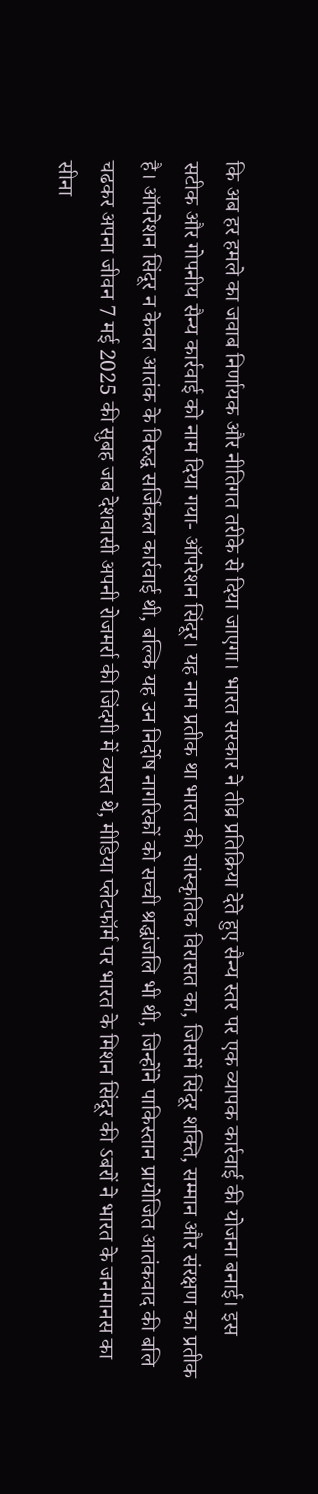कि अब हर हमले का जवाब निर्णायक और नीतिगत तरीके से दिया जाएगा। भारत सरकार ने तीव्र प्रतिक्रिया देते हुए सैन्य स्तर पर एक व्यापक कार्रवाई की योजना बनाई। इस सटीक और गोपनीय सैन्य कार्रवाई को नाम दिया गया- ऑपरेशन सिंदूर। यह नाम प्रतीक था भारत की सांस्कृतिक विरासत का, जिसमें सिंदूर शक्ति, सम्मान और संरक्षण का प्रतीक है। ऑपरेशन सिंदूर न केवल आतंक के विरुद्ध सर्जिकल कार्रवाई थी, बल्कि यह उन निर्दोष नागरिकों को सच्ची श्रद्धांजलि भी थी, जिन्होंने पाकिस्तान प्रायोजित आतंकवाद की बलि चढकर अपना जीवन 7 मई 2025 की सुबह जब देशवासी अपनी रोजमर्रा की जिंदगी में व्यस्त थे, मीडिया प्लेटफॉर्म पर भारत के मिशन सिंदूर की ऽबरों ने भारत के जनमानस का सीना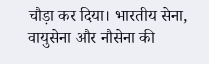चौड़ा कर दिया। भारतीय सेना, वायुसेना और नौसेना की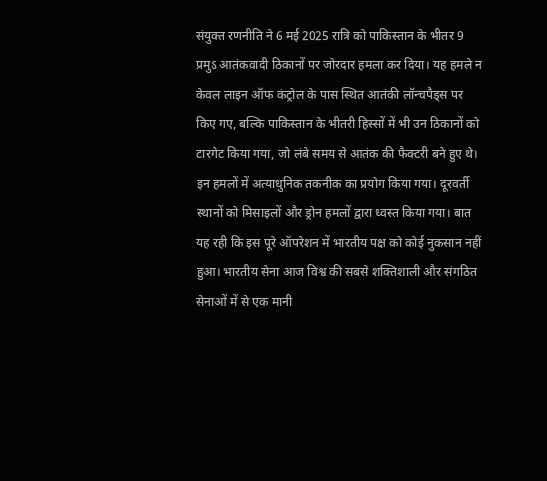संयुक्त रणनीति ने 6 मई 2025 रात्रि को पाकिस्तान के भीतर 9 प्रमुऽ आतंकवादी ठिकानों पर जोरदार हमला कर दिया। यह हमले न केवल लाइन ऑफ कंट्रोल के पास स्थित आतंकी लॉन्चपैड्स पर किए गए, बल्कि पाकिस्तान के भीतरी हिस्सों में भी उन ठिकानों को टारगेट किया गया, जो लंबे समय से आतंक की फैक्टरी बने हुए थे। इन हमलों में अत्याधुनिक तकनीक का प्रयोग किया गया। दूरवर्ती स्थानों को मिसाइलों और ड्रोन हमलों द्वारा ध्वस्त किया गया। बात यह रही कि इस पूरे ऑपरेशन में भारतीय पक्ष को कोई नुकसान नहीं हुआ। भारतीय सेना आज विश्व की सबसे शक्तिशाली और संगठित सेनाओं में से एक मानी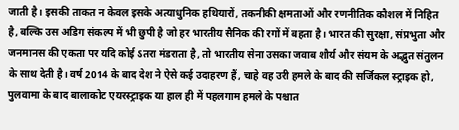जाती है। इसकी ताकत न केवल इसके अत्याधुनिक हथियारों, तकनीकी क्षमताओं और रणनीतिक कौशल में निहित है, बल्कि उस अडिग संकल्प में भी छुपी है जो हर भारतीय सैनिक की रगों में बहता है। भारत की सुरक्षा, संप्रभुता और जनमानस की एकता पर यदि कोई ऽतरा मंडराता है, तो भारतीय सेना उसका जवाब शौर्य और संयम के अद्भुत संतुलन के साथ देती है। वर्ष 2014 के बाद देश ने ऐसे कई उदाहरण हैं, चाहे वह उरी हमले के बाद की सर्जिकल स्ट्राइक हो, पुलवामा के बाद बालाकोट एयरस्ट्राइक या हाल ही में पहलगाम हमले के पश्चात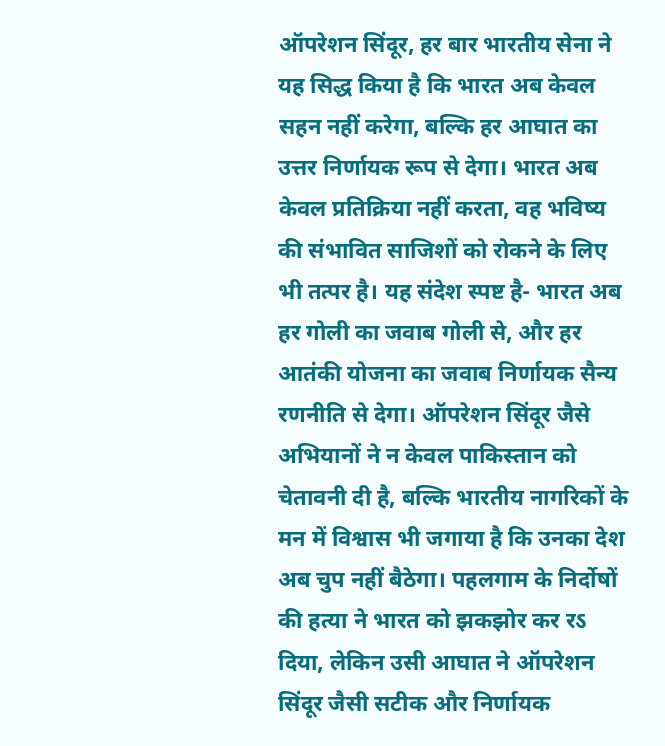ऑपरेशन सिंदूर, हर बार भारतीय सेना ने यह सिद्ध किया है कि भारत अब केवल सहन नहीं करेगा, बल्कि हर आघात का उत्तर निर्णायक रूप से देगा। भारत अब केवल प्रतिक्रिया नहीं करता, वह भविष्य की संभावित साजिशों को रोकने के लिए भी तत्पर है। यह संदेश स्पष्ट है- भारत अब हर गोली का जवाब गोली से, और हर आतंकी योजना का जवाब निर्णायक सैन्य रणनीति से देगा। ऑपरेशन सिंदूर जैसे अभियानों ने न केवल पाकिस्तान को चेतावनी दी है, बल्कि भारतीय नागरिकों के मन में विश्वास भी जगाया है कि उनका देश अब चुप नहीं बैठेगा। पहलगाम के निर्दोषों की हत्या ने भारत को झकझोर कर रऽ दिया, लेकिन उसी आघात ने ऑपरेशन सिंदूर जैसी सटीक और निर्णायक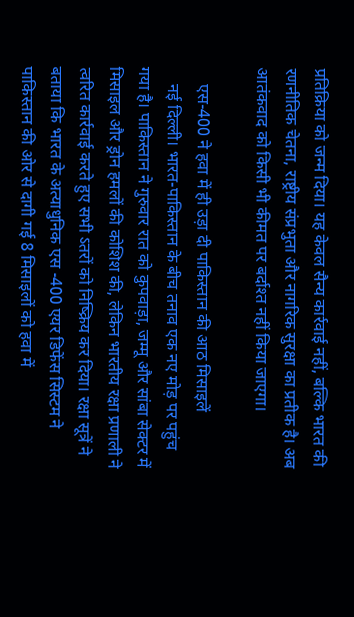प्रतिक्रिया को जन्म दिया। यह केवल सैन्य कार्रवाई नहीं, बल्कि भारत की रणनीतिक चेतना, राष्ट्रीय संप्रभुता और नागरिक सुरक्षा का प्रतीक है। अब आतंकवाद को किसी भी कीमत पर बर्दाश्त नहीं किया जाएगा।

    एस-400 ने हवा में ही उड़ा दी पाकिस्तान की आठ मिसाइलें
    नई दिल्ली। भारत-पाकिस्तान के बीच तनाव एक नए मोड़ पर पहुंच गया है। पाकिस्तान ने गुरुवार रात को कुपवाड़ा, जम्मू और सांबा सेक्टर में मिसाइल और ड्रोन हमलों की कोशिश की, लेकिन भारतीय रक्षा प्रणाली ने त्वरित कार्रवाई करते हुए सभी ऽतरों को निष्क्रिय कर दिया। रक्षा सूत्रें ने बताया कि भारत के अत्याधुनिक एस -400 एयर डिफेंस सिस्टम ने पाकिस्तान की ओर से दागी गई 8 मिसाइलों को हवा में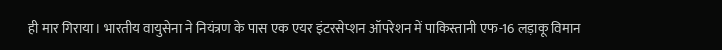ही मार गिराया। भारतीय वायुसेना ने नियंत्रण के पास एक एयर इंटरसेप्शन ऑपरेशन में पाकिस्तानी एफ-16 लड़ाकू विमान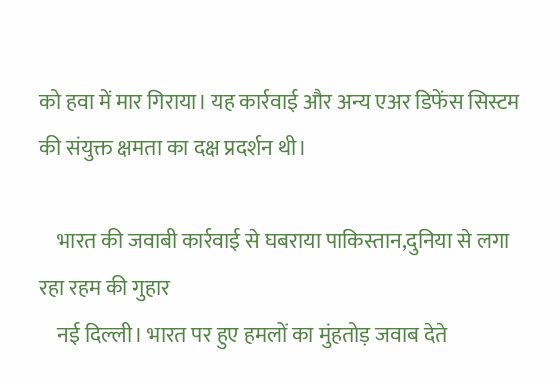को हवा में मार गिराया। यह कार्रवाई और अन्य एअर डिफेंस सिस्टम की संयुक्त क्षमता का दक्ष प्रदर्शन थी।

    भारत की जवाबी कार्रवाई से घबराया पाकिस्तान,दुनिया से लगा रहा रहम की गुहार
    नई दिल्ली। भारत पर हुए हमलों का मुंहतोड़ जवाब देते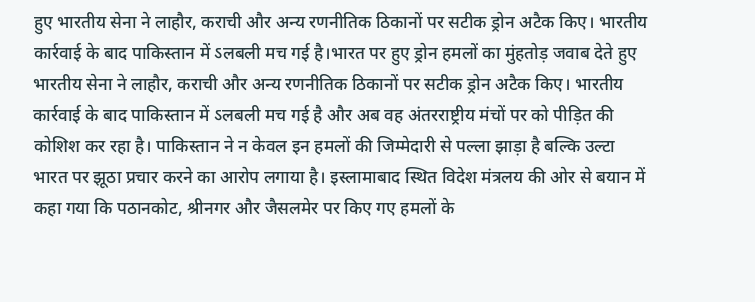हुए भारतीय सेना ने लाहौर, कराची और अन्य रणनीतिक ठिकानों पर सटीक ड्रोन अटैक किए। भारतीय कार्रवाई के बाद पाकिस्तान में ऽलबली मच गई है।भारत पर हुए ड्रोन हमलों का मुंहतोड़ जवाब देते हुए भारतीय सेना ने लाहौर, कराची और अन्य रणनीतिक ठिकानों पर सटीक ड्रोन अटैक किए। भारतीय कार्रवाई के बाद पाकिस्तान में ऽलबली मच गई है और अब वह अंतरराष्ट्रीय मंचों पर को पीड़ित की कोशिश कर रहा है। पाकिस्तान ने न केवल इन हमलों की जिम्मेदारी से पल्ला झाड़ा है बल्कि उल्टा भारत पर झूठा प्रचार करने का आरोप लगाया है। इस्लामाबाद स्थित विदेश मंत्रलय की ओर से बयान में कहा गया कि पठानकोट, श्रीनगर और जैसलमेर पर किए गए हमलों के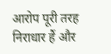आरोप पूरी तरह निराधार हैं और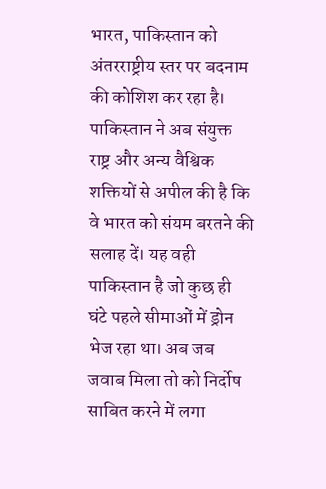भारत, पाकिस्तान को अंतरराष्ट्रीय स्तर पर बदनाम की कोशिश कर रहा है। पाकिस्तान ने अब संयुक्त राष्ट्र और अन्य वैश्विक शक्तियों से अपील की है कि वे भारत को संयम बरतने की सलाह दें। यह वही पाकिस्तान है जो कुछ ही घंटे पहले सीमाओं में ड्रोन भेज रहा था। अब जब जवाब मिला तो को निर्दोष साबित करने में लगा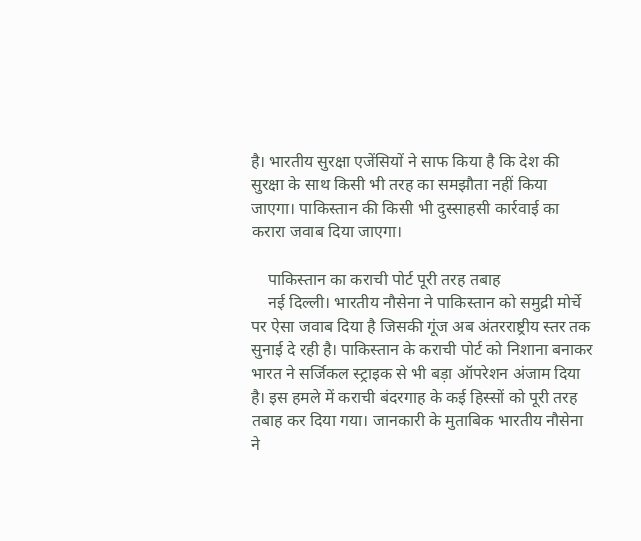है। भारतीय सुरक्षा एजेंसियों ने साफ किया है कि देश की सुरक्षा के साथ किसी भी तरह का समझौता नहीं किया जाएगा। पाकिस्तान की किसी भी दुस्साहसी कार्रवाई का करारा जवाब दिया जाएगा।

    पाकिस्तान का कराची पोर्ट पूरी तरह तबाह
    नई दिल्ली। भारतीय नौसेना ने पाकिस्तान को समुद्री मोर्चे पर ऐसा जवाब दिया है जिसकी गूंज अब अंतरराष्ट्रीय स्तर तक सुनाई दे रही है। पाकिस्तान के कराची पोर्ट को निशाना बनाकर भारत ने सर्जिकल स्ट्राइक से भी बड़ा ऑपरेशन अंजाम दिया है। इस हमले में कराची बंदरगाह के कई हिस्सों को पूरी तरह तबाह कर दिया गया। जानकारी के मुताबिक भारतीय नौसेना ने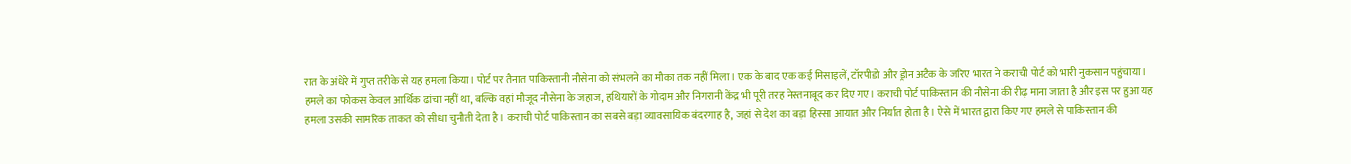रात के अंधेरे में गुप्त तरीके से यह हमला किया। पोर्ट पर तैनात पाकिस्तानी नौसेना को संभलने का मौका तक नहीं मिला। एक के बाद एक कई मिसाइलें, टॉरपीडो और ड्रोन अटैक के जरिए भारत ने कराची पोर्ट को भारी नुकसान पहुंचाया। हमले का फोकस केवल आर्थिक ढांचा नहीं था, बल्कि वहां मौजूद नौसेना के जहाज, हथियारों के गोदाम और निगरानी केंद्र भी पूरी तरह नेस्तनाबूद कर दिए गए। कराची पोर्ट पाकिस्तान की नौसेना की रीढ़ माना जाता है और इस पर हुआ यह हमला उसकी सामरिक ताकत को सीधा चुनौती देता है। कराची पोर्ट पाकिस्तान का सबसे बड़ा व्यावसायिक बंदरगाह है, जहां से देश का बड़ा हिस्सा आयात और निर्यात होता है। ऐसे में भारत द्वारा किए गए हमले से पाकिस्तान की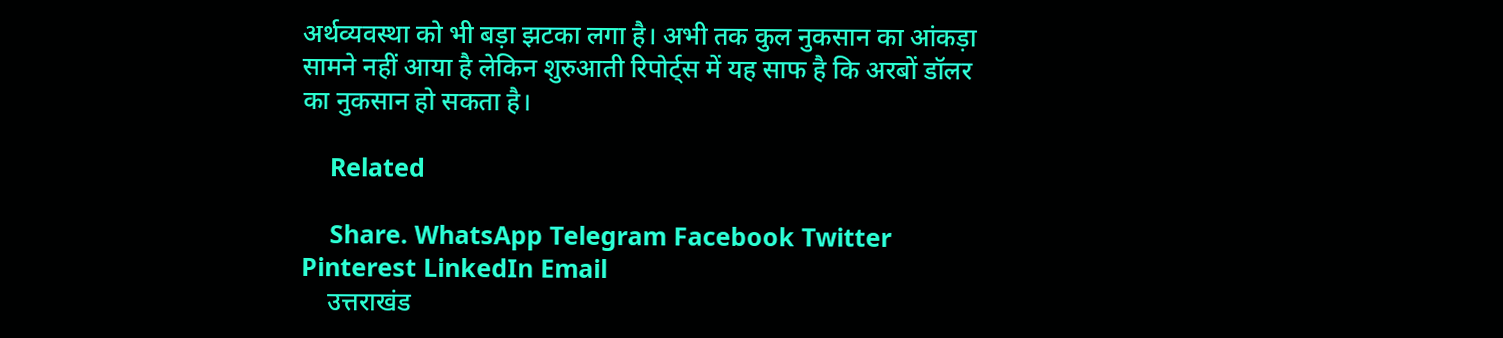अर्थव्यवस्था को भी बड़ा झटका लगा है। अभी तक कुल नुकसान का आंकड़ा सामने नहीं आया है लेकिन शुरुआती रिपोर्ट्स में यह साफ है कि अरबों डॉलर का नुकसान हो सकता है।

    Related

    Share. WhatsApp Telegram Facebook Twitter Pinterest LinkedIn Email
    उत्तराखंड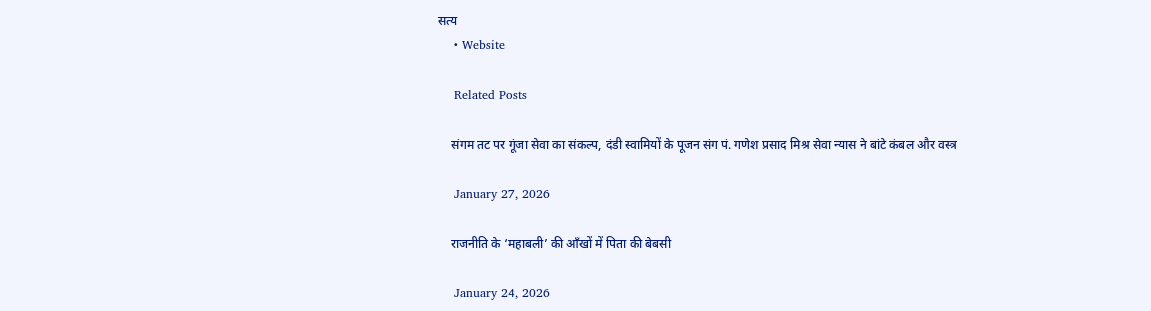सत्य
    • Website

    Related Posts

    संगम तट पर गूंजा सेवा का संकल्प, दंडी स्वामियों के पूजन संग पं. गणेश प्रसाद मिश्र सेवा न्यास ने बांटे कंबल और वस्त्र

    January 27, 2026

    राजनीति के ‘महाबली’ की आँखों में पिता की बेबसी

    January 24, 2026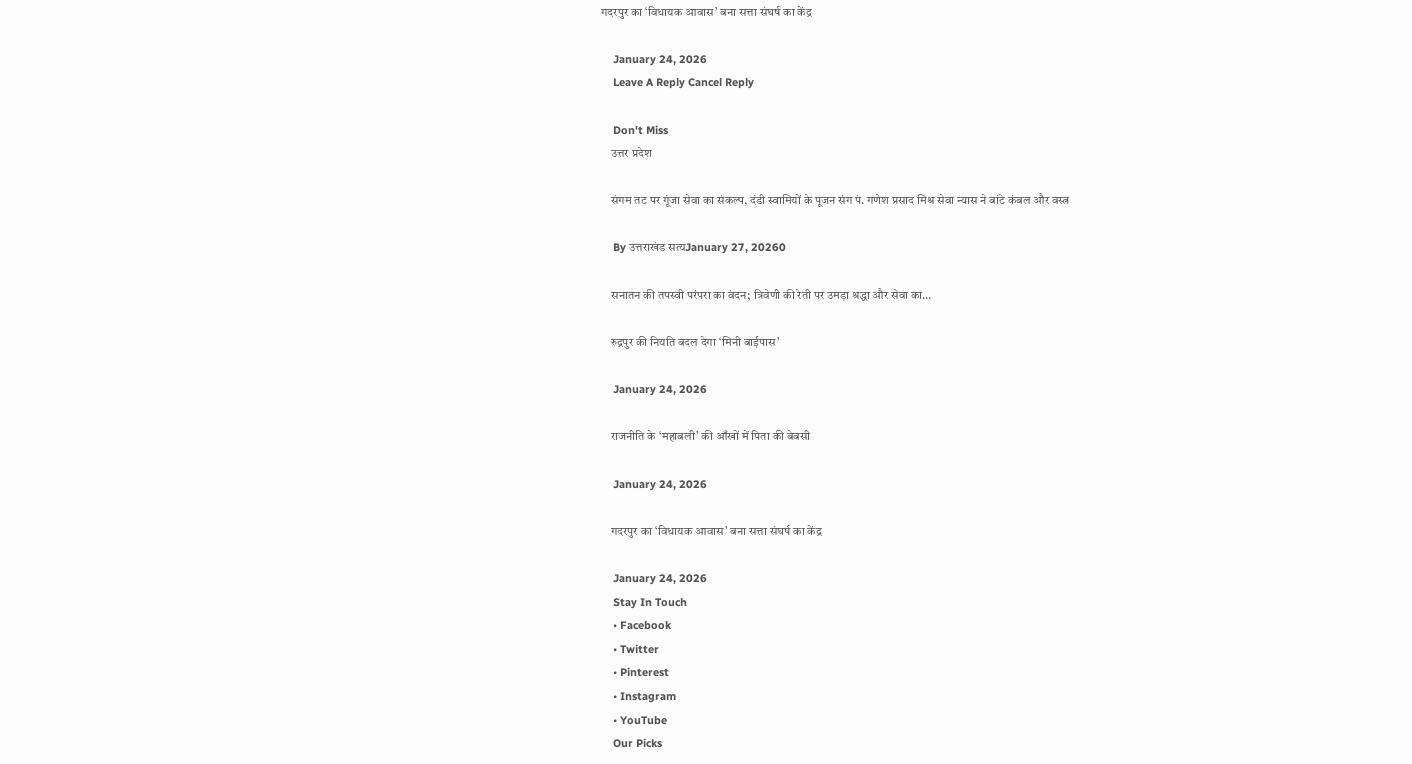गदरपुर का ‘विधायक आवास’ बना सत्ता संघर्ष का केंद्र

    January 24, 2026
    Leave A Reply Cancel Reply

    Don't Miss
    उत्तर प्रदेश

    संगम तट पर गूंजा सेवा का संकल्प, दंडी स्वामियों के पूजन संग पं. गणेश प्रसाद मिश्र सेवा न्यास ने बांटे कंबल और वस्त्र

    By उत्तराखंड सत्यJanuary 27, 20260

    सनातन की तपस्वी परंपरा का वंदन; त्रिवेणी की रेती पर उमड़ा श्रद्धा और सेवा का…

    रुद्रपुर की नियति बदल देगा ‘मिनी बाईपास’

    January 24, 2026

    राजनीति के ‘महाबली’ की आँखों में पिता की बेबसी

    January 24, 2026

    गदरपुर का ‘विधायक आवास’ बना सत्ता संघर्ष का केंद्र

    January 24, 2026
    Stay In Touch
    • Facebook
    • Twitter
    • Pinterest
    • Instagram
    • YouTube
    Our Picks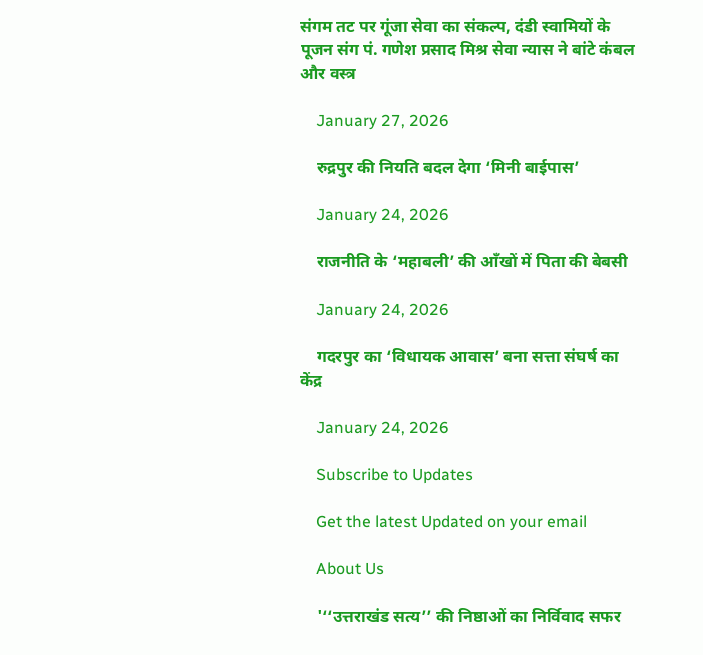संगम तट पर गूंजा सेवा का संकल्प, दंडी स्वामियों के पूजन संग पं. गणेश प्रसाद मिश्र सेवा न्यास ने बांटे कंबल और वस्त्र

    January 27, 2026

    रुद्रपुर की नियति बदल देगा ‘मिनी बाईपास’

    January 24, 2026

    राजनीति के ‘महाबली’ की आँखों में पिता की बेबसी

    January 24, 2026

    गदरपुर का ‘विधायक आवास’ बना सत्ता संघर्ष का केंद्र

    January 24, 2026

    Subscribe to Updates

    Get the latest Updated on your email

    About Us

    '‘‘उत्तराखंड सत्य’’ की निष्ठाओं का निर्विवाद सफर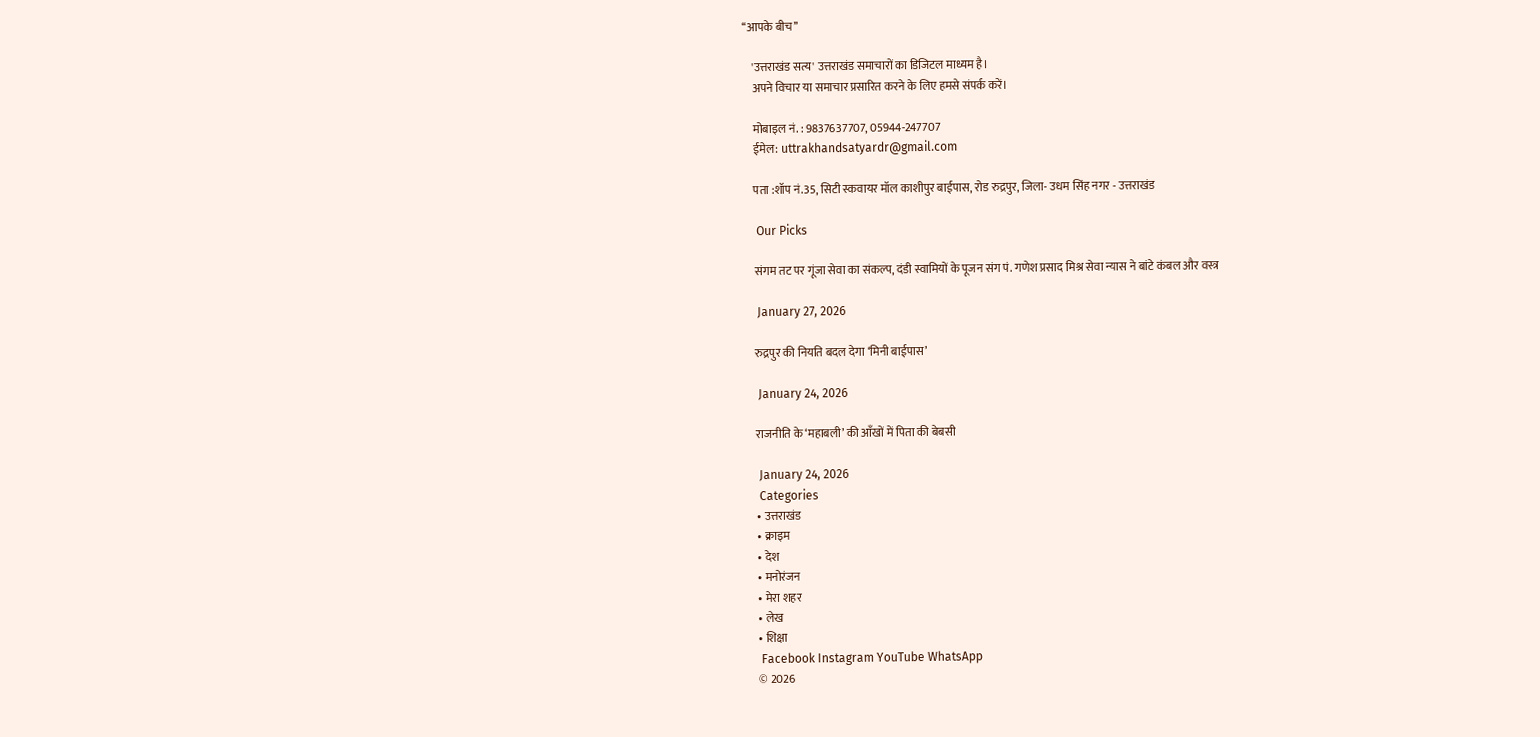‘‘आपके बीच’’

    'उत्तराखंड सत्य' उत्तराखंड समाचारों का डिजिटल माध्यम है।
    अपने विचार या समाचार प्रसारित करने के लिए हमसे संपर्क करें।

    मोबाइल नं. : 9837637707, 05944-247707
    ईमेल: uttrakhandsatyardr@gmail.com

    पता :शॉप नं.35, सिटी स्कवायर मॉल काशीपुर बाईपास, रोड रुद्रपुर, जिला- उधम सिंह नगर - उत्तराखंड

    Our Picks

    संगम तट पर गूंजा सेवा का संकल्प, दंडी स्वामियों के पूजन संग पं. गणेश प्रसाद मिश्र सेवा न्यास ने बांटे कंबल और वस्त्र

    January 27, 2026

    रुद्रपुर की नियति बदल देगा ‘मिनी बाईपास’

    January 24, 2026

    राजनीति के ‘महाबली’ की आँखों में पिता की बेबसी

    January 24, 2026
    Categories
    • उत्तराखंड
    • क्राइम
    • देश
    • मनोरंजन
    • मेरा शहर
    • लेख
    • शिक्षा
    Facebook Instagram YouTube WhatsApp
    © 2026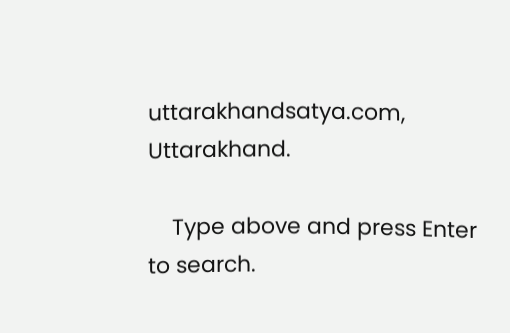uttarakhandsatya.com, Uttarakhand.

    Type above and press Enter to search.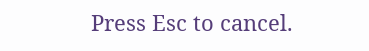Press Esc to cancel.